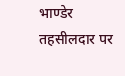भाण्डेर तहसीलदार पर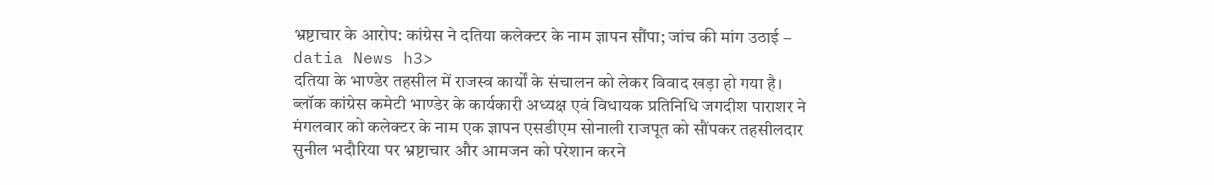भ्रष्टाचार के आरोप: कांग्रेस ने दतिया कलेक्टर के नाम ज्ञापन सौंपा; जांच की मांग उठाई – datia News h3>
दतिया के भाण्डेर तहसील में राजस्व कार्यों के संचालन को लेकर विवाद खड़ा हो गया है। ब्लॉक कांग्रेस कमेटी भाण्डेर के कार्यकारी अध्यक्ष एवं विधायक प्रतिनिधि जगदीश पाराशर ने मंगलवार को कलेक्टर के नाम एक ज्ञापन एसडीएम सोनाली राजपूत को सौंपकर तहसीलदार सुनील भदौरिया पर भ्रष्टाचार और आमजन को परेशान करने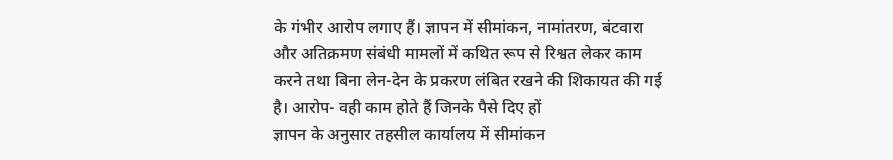के गंभीर आरोप लगाए हैं। ज्ञापन में सीमांकन, नामांतरण, बंटवारा और अतिक्रमण संबंधी मामलों में कथित रूप से रिश्वत लेकर काम करने तथा बिना लेन-देन के प्रकरण लंबित रखने की शिकायत की गई है। आरोप- वही काम होते हैं जिनके पैसे दिए हों
ज्ञापन के अनुसार तहसील कार्यालय में सीमांकन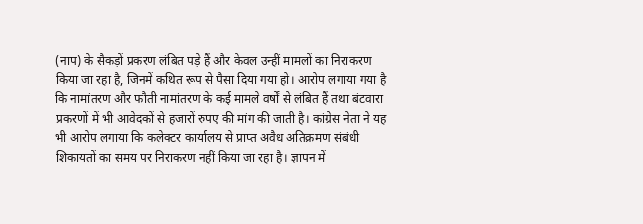(नाप) के सैकड़ों प्रकरण लंबित पड़े हैं और केवल उन्हीं मामलों का निराकरण किया जा रहा है, जिनमें कथित रूप से पैसा दिया गया हो। आरोप लगाया गया है कि नामांतरण और फौती नामांतरण के कई मामले वर्षों से लंबित हैं तथा बंटवारा प्रकरणों में भी आवेदकों से हजारों रुपए की मांग की जाती है। कांग्रेस नेता ने यह भी आरोप लगाया कि कलेक्टर कार्यालय से प्राप्त अवैध अतिक्रमण संबंधी शिकायतों का समय पर निराकरण नहीं किया जा रहा है। ज्ञापन में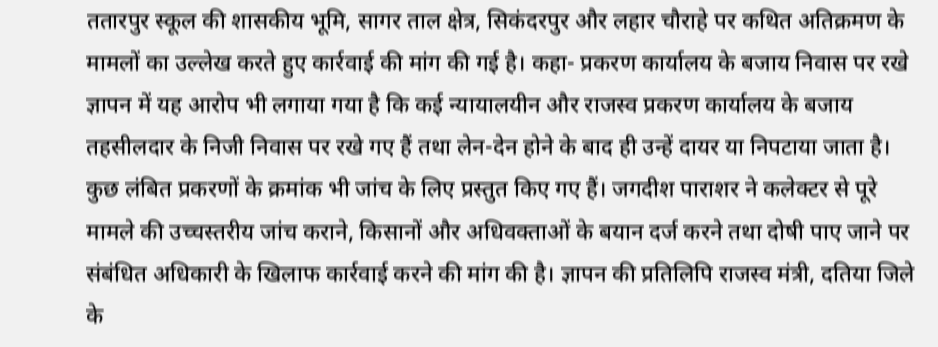ततारपुर स्कूल की शासकीय भूमि, सागर ताल क्षेत्र, सिकंदरपुर और लहार चौराहे पर कथित अतिक्रमण के मामलों का उल्लेख करते हुए कार्रवाई की मांग की गई है। कहा- प्रकरण कार्यालय के बजाय निवास पर रखे
ज्ञापन में यह आरोप भी लगाया गया है कि कई न्यायालयीन और राजस्व प्रकरण कार्यालय के बजाय तहसीलदार के निजी निवास पर रखे गए हैं तथा लेन-देन होने के बाद ही उन्हें दायर या निपटाया जाता है। कुछ लंबित प्रकरणों के क्रमांक भी जांच के लिए प्रस्तुत किए गए हैं। जगदीश पाराशर ने कलेक्टर से पूरे मामले की उच्चस्तरीय जांच कराने, किसानों और अधिवक्ताओं के बयान दर्ज करने तथा दोषी पाए जाने पर संबंधित अधिकारी के खिलाफ कार्रवाई करने की मांग की है। ज्ञापन की प्रतिलिपि राजस्व मंत्री, दतिया जिले के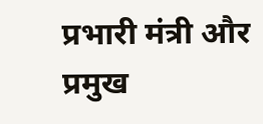प्रभारी मंत्री और प्रमुख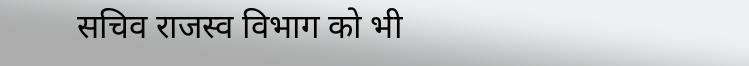सचिव राजस्व विभाग को भी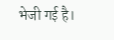भेजी गई है।